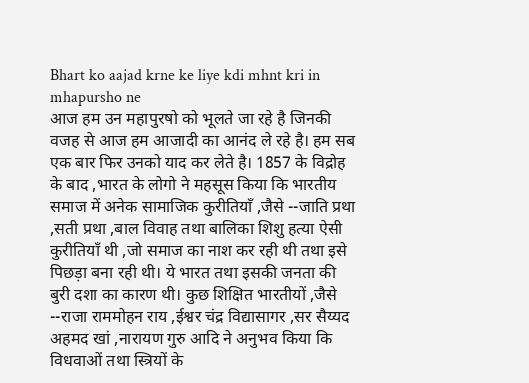Bhart ko aajad krne ke liye kdi mhnt kri in mhapursho ne
आज हम उन महापुरषो को भूलते जा रहे है जिनकी वजह से आज हम आजादी का आनंद ले रहे है। हम सब एक बार फिर उनको याद कर लेते है। 1857 के विद्रोह के बाद ,भारत के लोगो ने महसूस किया कि भारतीय समाज में अनेक सामाजिक कुरीतियाँ ,जैसे --जाति प्रथा ,सती प्रथा ,बाल विवाह तथा बालिका शिशु हत्या ऐसी कुरीतियाँ थी ,जो समाज का नाश कर रही थी तथा इसे पिछड़ा बना रही थी। ये भारत तथा इसकी जनता की बुरी दशा का कारण थी। कुछ शिक्षित भारतीयों ,जैसे --राजा राममोहन राय ,ईश्वर चंद्र विद्यासागर ,सर सैय्यद अहमद खां ,नारायण गुरु आदि ने अनुभव किया कि विधवाओं तथा स्त्रियों के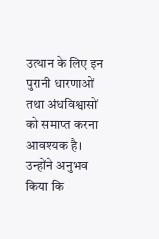उत्थान के लिए इन पुरानी धारणाओं तथा अंधविश्वासों को समाप्त करना आवश्यक है। उन्होंने अनुभव किया कि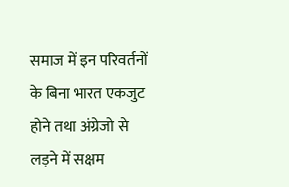समाज में इन परिवर्तनों के बिना भारत एकजुट होने तथा अंग्रेजो से लड़ने में सक्षम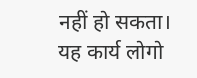नहीं हो सकता। यह कार्य लोगो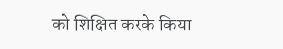को शिक्षित करके किया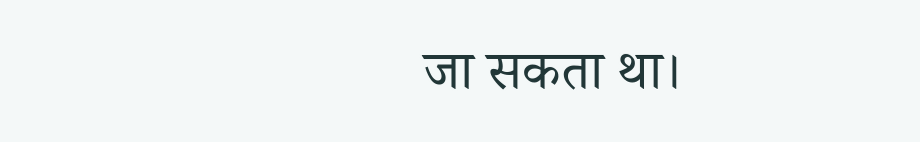जा सकता था।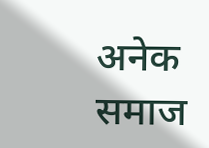अनेक समाज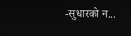-सुधारको न...